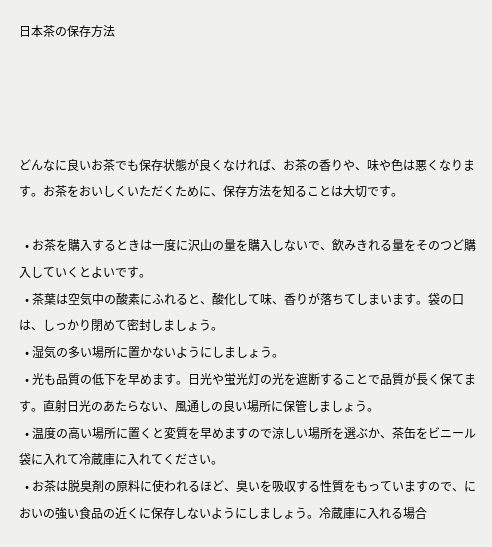日本茶の保存方法




どんなに良いお茶でも保存状態が良くなければ、お茶の香りや、味や色は悪くなります。お茶をおいしくいただくために、保存方法を知ることは大切です。

  • お茶を購入するときは一度に沢山の量を購入しないで、飲みきれる量をそのつど購入していくとよいです。
  • 茶葉は空気中の酸素にふれると、酸化して味、香りが落ちてしまいます。袋の口は、しっかり閉めて密封しましょう。
  • 湿気の多い場所に置かないようにしましょう。
  • 光も品質の低下を早めます。日光や蛍光灯の光を遮断することで品質が長く保てます。直射日光のあたらない、風通しの良い場所に保管しましょう。
  • 温度の高い場所に置くと変質を早めますので涼しい場所を選ぶか、茶缶をビニール袋に入れて冷蔵庫に入れてください。
  • お茶は脱臭剤の原料に使われるほど、臭いを吸収する性質をもっていますので、においの強い食品の近くに保存しないようにしましょう。冷蔵庫に入れる場合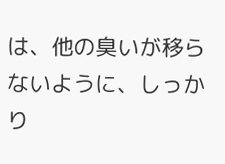は、他の臭いが移らないように、しっかり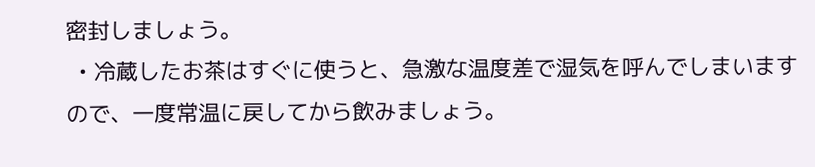密封しましょう。
  • 冷蔵したお茶はすぐに使うと、急激な温度差で湿気を呼んでしまいますので、一度常温に戻してから飲みましょう。